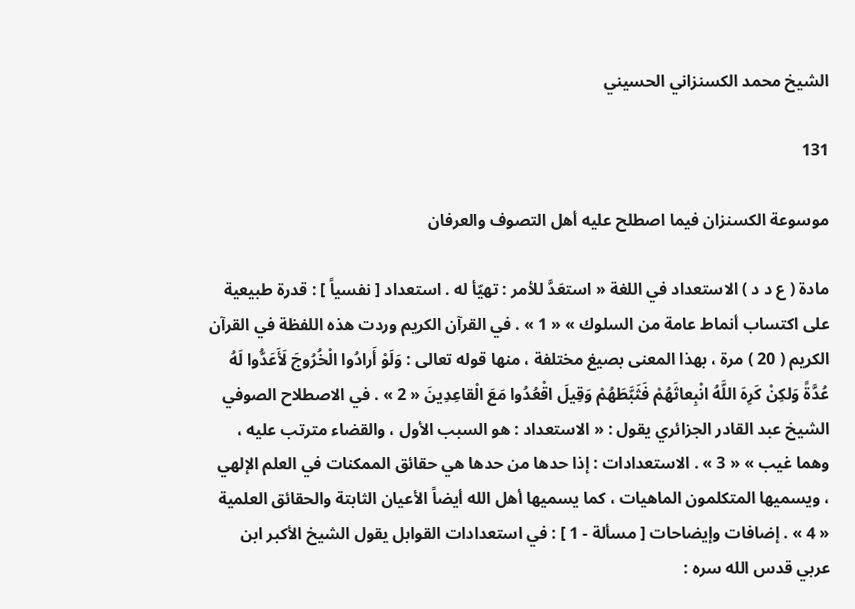الشيخ محمد الكسنزاني الحسيني

131

موسوعة الكسنزان فيما اصطلح عليه أهل التصوف والعرفان

مادة ( ع د د ) الاستعداد في اللغة « استعَدَّ للأمر : تهيّأ له . استعداد [ نفسياً ] : قدرة طبيعية على اكتساب أنماط عامة من السلوك » « 1 » . في القرآن الكريم وردت هذه اللفظة في القرآن الكريم ( 20 ) مرة ، بهذا المعنى بصيغ مختلفة ، منها قوله تعالى : وَلَوْ أَرادُوا الْخُرُوجَ لَأَعَدُّوا لَهُ عُدَّةً وَلكِنْ كَرِهَ اللَّهُ انْبِعاثَهُمْ فَثَبَّطَهُمْ وَقِيلَ اقْعُدُوا مَعَ الْقاعِدِينَ « 2 » . في الاصطلاح الصوفي الشيخ عبد القادر الجزائري يقول : « الاستعداد : هو السبب الأول ، والقضاء مترتب عليه ، وهما غيب » « 3 » . الاستعدادات : إذا حدها من حدها هي حقائق الممكنات في العلم الإلهي ، ويسميها المتكلمون الماهيات ، كما يسميها أهل الله أيضاً الأعيان الثابتة والحقائق العلمية « 4 » . إضافات وإيضاحات [ مسألة - 1 ] : في استعدادات القوابل يقول الشيخ الأكبر ابن عربي قدس الله سره :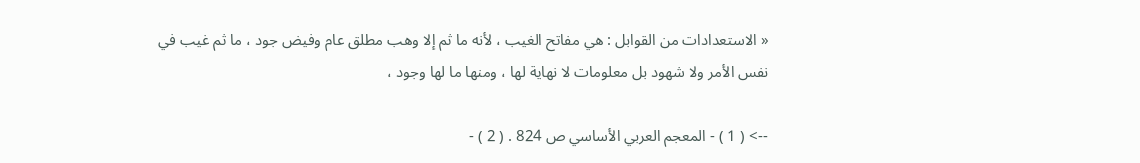« الاستعدادات من القوابل : هي مفاتح الغيب ، لأنه ما ثم إلا وهب مطلق عام وفيض جود ، ما ثم غيب في نفس الأمر ولا شهود بل معلومات لا نهاية لها ، ومنها ما لها وجود ،

--> ( 1 ) - المعجم العربي الأساسي ص 824 . ( 2 ) -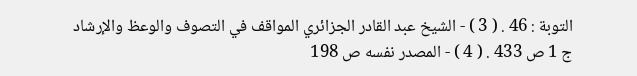التوبة : 46 . ( 3 ) - الشيخ عبد القادر الجزائري المواقف في التصوف والوعظ والإرشاد ج 1 ص 433 . ( 4 ) - المصدر نفسه ص 198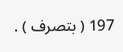197 ( بتصرف ) .